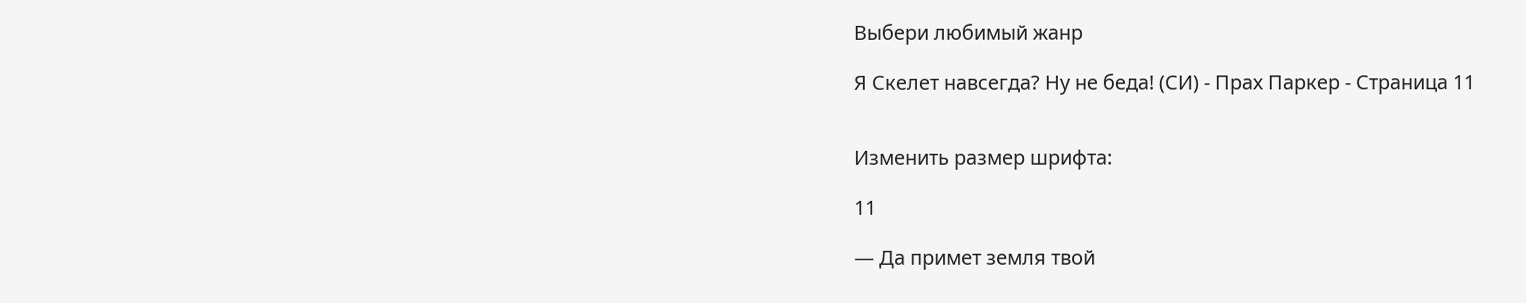Выбери любимый жанр

Я Скелет навсегда? Ну не беда! (СИ) - Прах Паркер - Страница 11


Изменить размер шрифта:

11

— Да примет земля твой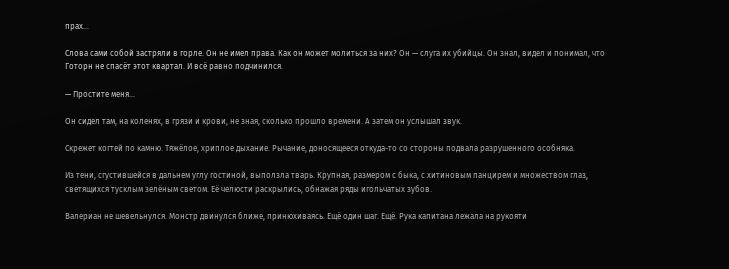прах…

Слова сами собой застряли в горле. Он не имел права. Как он может молиться за них? Он — слуга их убийцы. Он знал, видел и понимал, что Готорн не спасёт этот квартал. И всё равно подчинился.

— Простите меня…

Он сидел там, на коленях, в грязи и крови, не зная, сколько прошло времени. А затем он услышал звук.

Скрежет когтей по камню. Тяжёлое, хриплое дыхание. Рычание, доносящееся откуда-то со стороны подвала разрушенного особняка.

Из тени, сгустившейся в дальнем углу гостиной, выползла тварь. Крупная, размером с быка, с хитиновым панцирем и множеством глаз, светящихся тусклым зелёным светом. Её челюсти раскрылись, обнажая ряды игольчатых зубов.

Валериан не шевельнулся. Монстр двинулся ближе, принюхиваясь. Ещё один шаг. Ещё. Рука капитана лежала на рукояти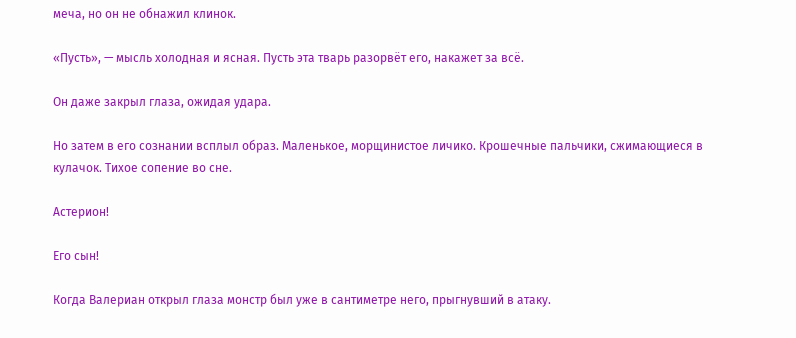меча, но он не обнажил клинок.

«Пусть», — мысль холодная и ясная. Пусть эта тварь разорвёт его, накажет за всё.

Он даже закрыл глаза, ожидая удара.

Но затем в его сознании всплыл образ. Маленькое, морщинистое личико. Крошечные пальчики, сжимающиеся в кулачок. Тихое сопение во сне.

Астерион!

Его сын!

Когда Валериан открыл глаза монстр был уже в сантиметре него, прыгнувший в атаку.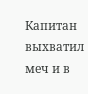Капитан выхватил меч и в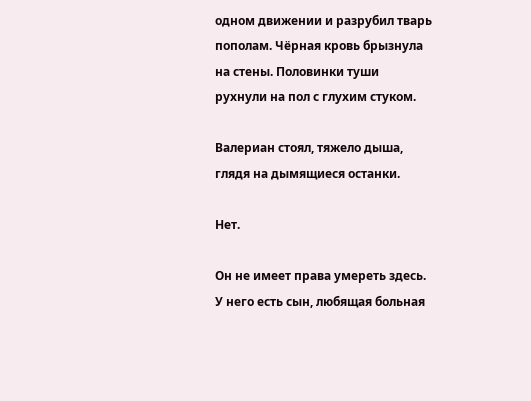одном движении и разрубил тварь пополам. Чёрная кровь брызнула на стены. Половинки туши рухнули на пол с глухим стуком.

Валериан стоял, тяжело дыша, глядя на дымящиеся останки.

Нет.

Он не имеет права умереть здесь. У него есть сын, любящая больная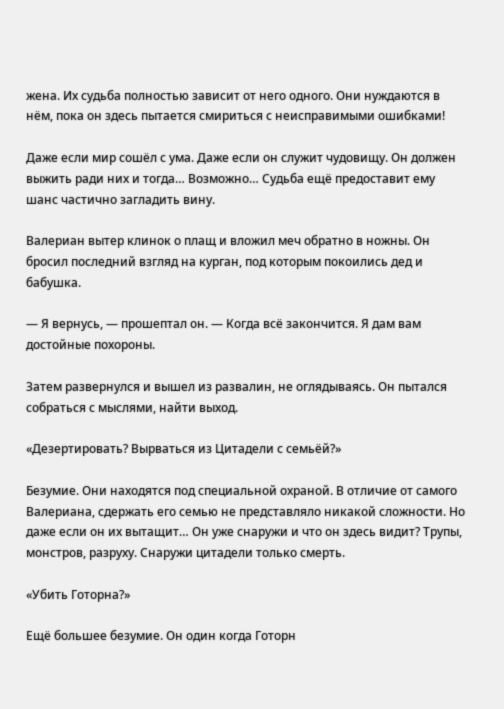жена. Их судьба полностью зависит от него одного. Они нуждаются в нём, пока он здесь пытается смириться с неисправимыми ошибками!

Даже если мир сошёл с ума. Даже если он служит чудовищу. Он должен выжить ради них и тогда… Возможно… Судьба ещё предоставит ему шанс частично загладить вину.

Валериан вытер клинок о плащ и вложил меч обратно в ножны. Он бросил последний взгляд на курган, под которым покоились дед и бабушка.

— Я вернусь, — прошептал он. — Когда всё закончится. Я дам вам достойные похороны.

Затем развернулся и вышел из развалин, не оглядываясь. Он пытался собраться с мыслями, найти выход.

«Дезертировать? Вырваться из Цитадели с семьёй?»

Безумие. Они находятся под специальной охраной. В отличие от самого Валериана, сдержать его семью не представляло никакой сложности. Но даже если он их вытащит… Он уже снаружи и что он здесь видит? Трупы, монстров, разруху. Снаружи цитадели только смерть.

«Убить Готорна?»

Ещё большее безумие. Он один когда Готорн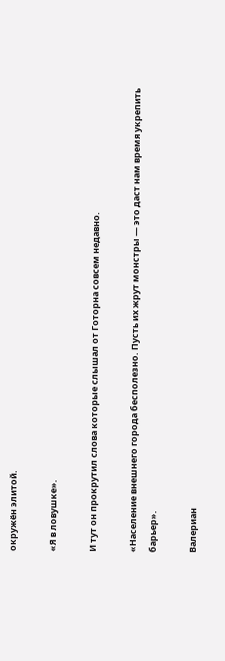окружён элитой.

«Я в ловушке».

И тут он прокрутил слова которые слышал от Готорна совсем недавно.

«Население внешнего города бесполезно. Пусть их жрут монстры — это даст нам время укрепить барьер».

Валериан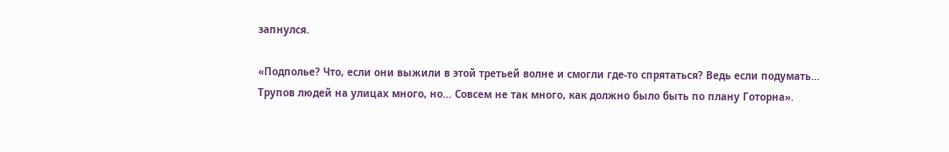запнулся.

«Подполье? Что, если они выжили в этой третьей волне и смогли где-то спрятаться? Ведь если подумать… Трупов людей на улицах много, но… Совсем не так много, как должно было быть по плану Готорна».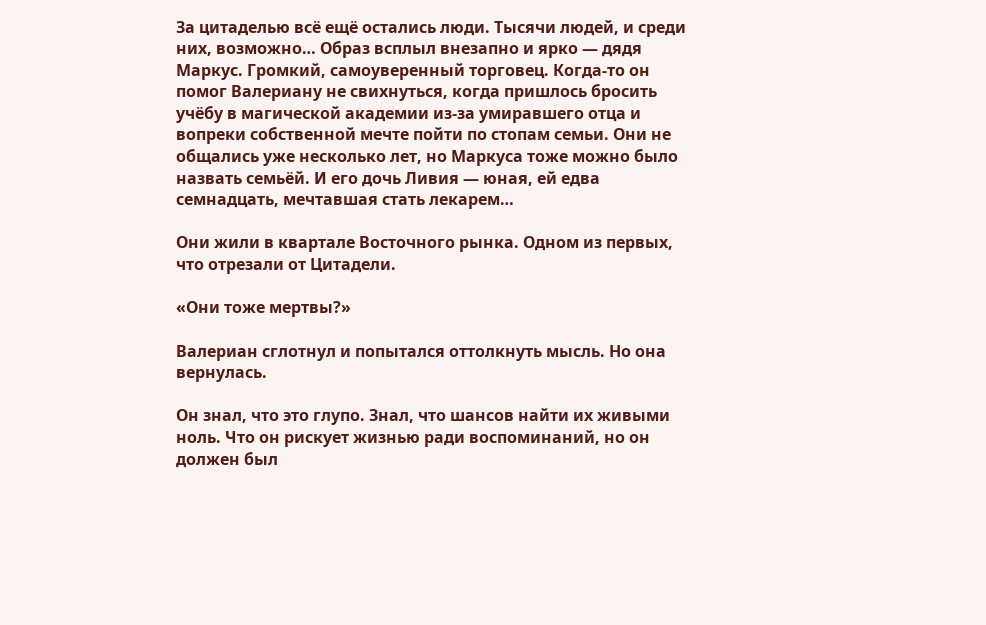За цитаделью всё ещё остались люди. Тысячи людей, и среди них, возможно… Образ всплыл внезапно и ярко — дядя Маркус. Громкий, самоуверенный торговец. Когда-то он помог Валериану не свихнуться, когда пришлось бросить учёбу в магической академии из-за умиравшего отца и вопреки собственной мечте пойти по стопам семьи. Они не общались уже несколько лет, но Маркуса тоже можно было назвать семьёй. И его дочь Ливия — юная, ей едва семнадцать, мечтавшая стать лекарем…

Они жили в квартале Восточного рынка. Одном из первых, что отрезали от Цитадели.

«Они тоже мертвы?»

Валериан сглотнул и попытался оттолкнуть мысль. Но она вернулась.

Он знал, что это глупо. Знал, что шансов найти их живыми ноль. Что он рискует жизнью ради воспоминаний, но он должен был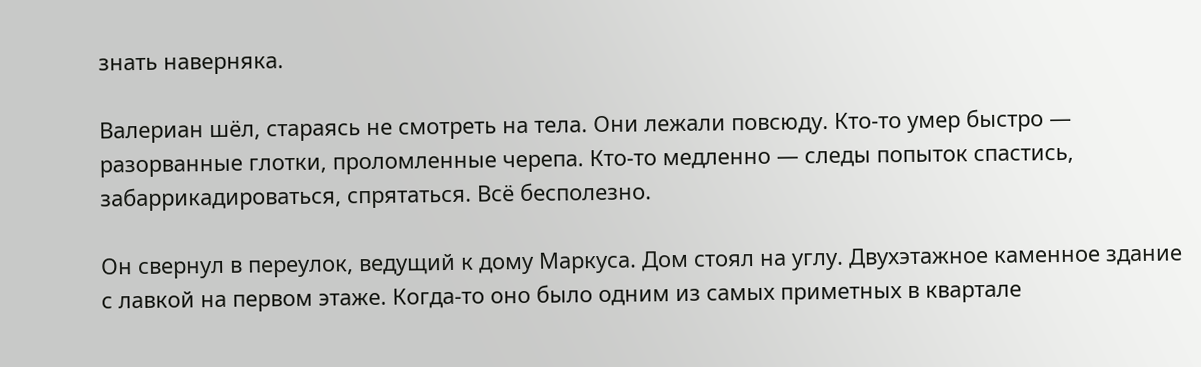знать наверняка.

Валериан шёл, стараясь не смотреть на тела. Они лежали повсюду. Кто-то умер быстро — разорванные глотки, проломленные черепа. Кто-то медленно — следы попыток спастись, забаррикадироваться, спрятаться. Всё бесполезно.

Он свернул в переулок, ведущий к дому Маркуса. Дом стоял на углу. Двухэтажное каменное здание с лавкой на первом этаже. Когда-то оно было одним из самых приметных в квартале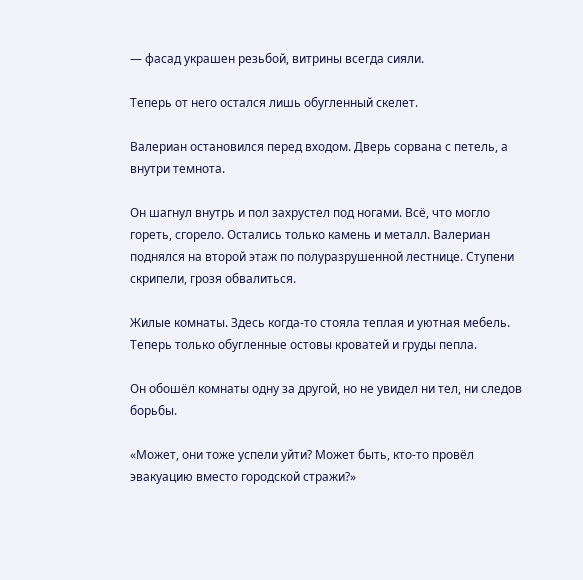— фасад украшен резьбой, витрины всегда сияли.

Теперь от него остался лишь обугленный скелет.

Валериан остановился перед входом. Дверь сорвана с петель, а внутри темнота.

Он шагнул внутрь и пол захрустел под ногами. Всё, что могло гореть, сгорело. Остались только камень и металл. Валериан поднялся на второй этаж по полуразрушенной лестнице. Ступени скрипели, грозя обвалиться.

Жилые комнаты. Здесь когда-то стояла теплая и уютная мебель. Теперь только обугленные остовы кроватей и груды пепла.

Он обошёл комнаты одну за другой, но не увидел ни тел, ни следов борьбы.

«Может, они тоже успели уйти? Может быть, кто-то провёл эвакуацию вместо городской стражи?»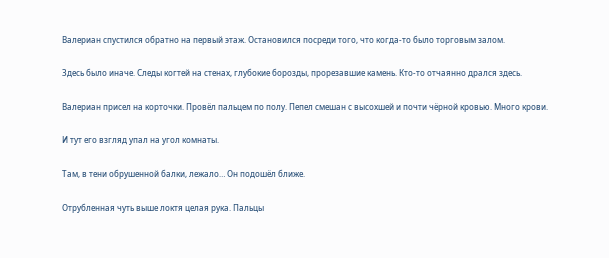Валериан спустился обратно на первый этаж. Остановился посреди того, что когда-то было торговым залом.

Здесь было иначе. Следы когтей на стенах, глубокие борозды, прорезавшие камень. Кто-то отчаянно дрался здесь.

Валериан присел на корточки. Провёл пальцем по полу. Пепел смешан с высохшей и почти чёрной кровью. Много крови.

И тут его взгляд упал на угол комнаты.

Там, в тени обрушенной балки, лежало… Он подошёл ближе.

Отрубленная чуть выше локтя целая рука. Пальцы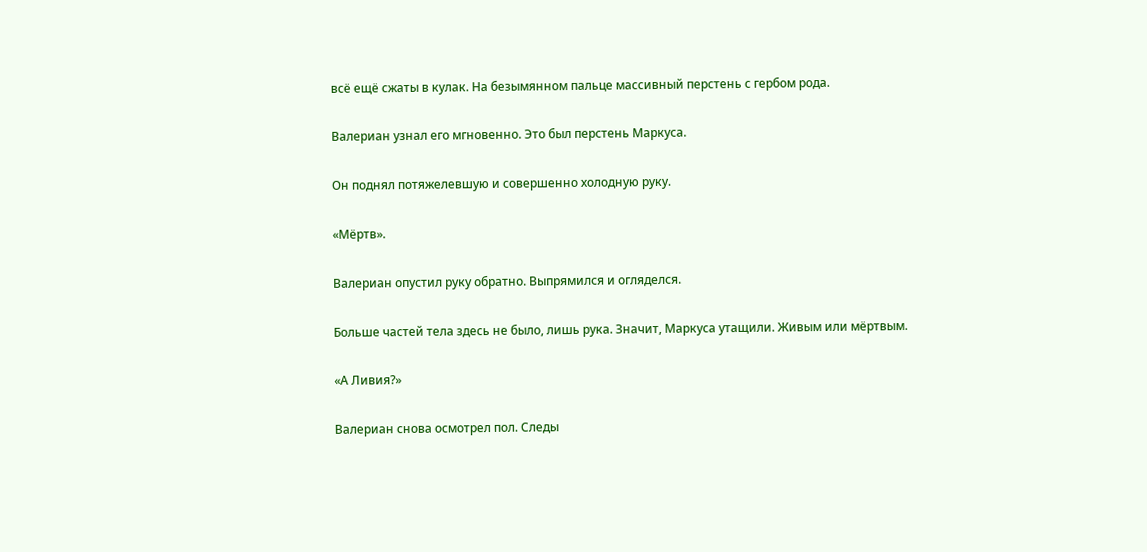всё ещё сжаты в кулак. На безымянном пальце массивный перстень с гербом рода.

Валериан узнал его мгновенно. Это был перстень Маркуса.

Он поднял потяжелевшую и совершенно холодную руку.

«Мёртв».

Валериан опустил руку обратно. Выпрямился и огляделся.

Больше частей тела здесь не было, лишь рука. Значит, Маркуса утащили. Живым или мёртвым.

«А Ливия?»

Валериан снова осмотрел пол. Следы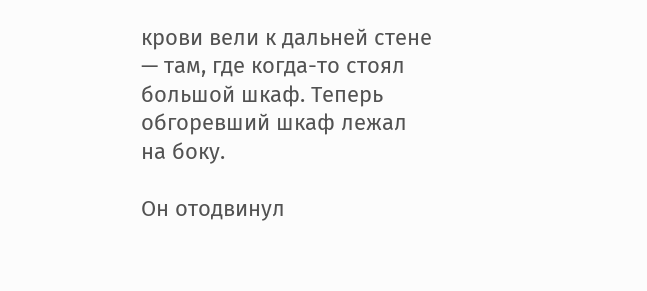крови вели к дальней стене — там, где когда-то стоял большой шкаф. Теперь обгоревший шкаф лежал на боку.

Он отодвинул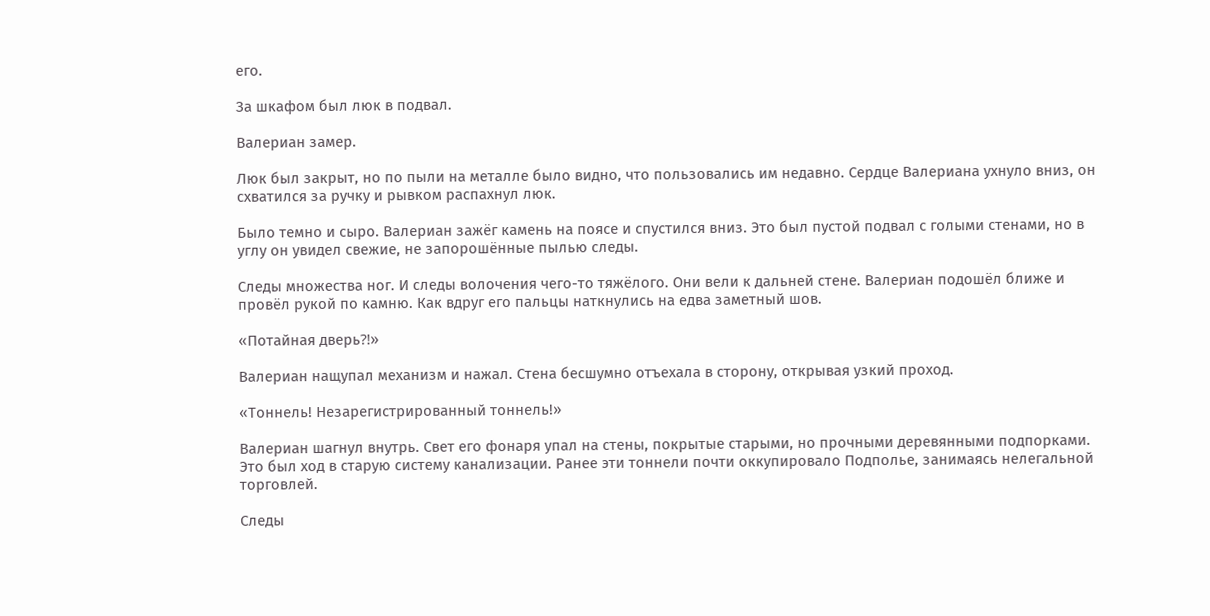его.

За шкафом был люк в подвал.

Валериан замер.

Люк был закрыт, но по пыли на металле было видно, что пользовались им недавно. Сердце Валериана ухнуло вниз, он схватился за ручку и рывком распахнул люк.

Было темно и сыро. Валериан зажёг камень на поясе и спустился вниз. Это был пустой подвал с голыми стенами, но в углу он увидел свежие, не запорошённые пылью следы.

Следы множества ног. И следы волочения чего-то тяжёлого. Они вели к дальней стене. Валериан подошёл ближе и провёл рукой по камню. Как вдруг его пальцы наткнулись на едва заметный шов.

«Потайная дверь⁈»

Валериан нащупал механизм и нажал. Стена бесшумно отъехала в сторону, открывая узкий проход.

«Тоннель! Незарегистрированный тоннель!»

Валериан шагнул внутрь. Свет его фонаря упал на стены, покрытые старыми, но прочными деревянными подпорками. Это был ход в старую систему канализации. Ранее эти тоннели почти оккупировало Подполье, занимаясь нелегальной торговлей.

Следы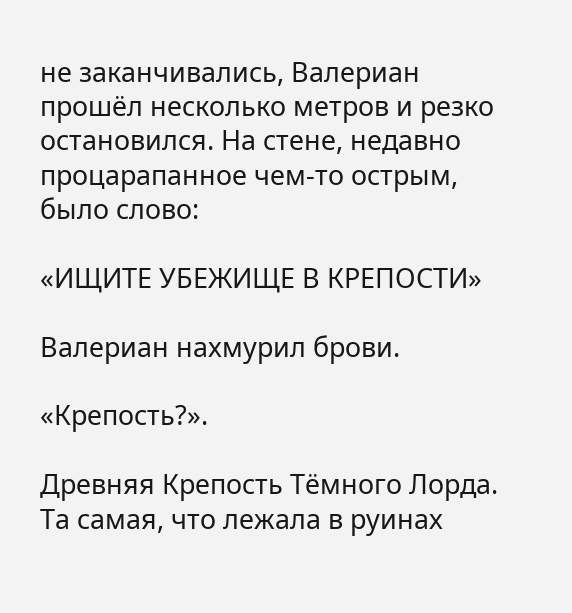не заканчивались, Валериан прошёл несколько метров и резко остановился. На стене, недавно процарапанное чем-то острым, было слово:

«ИЩИТЕ УБЕЖИЩЕ В КРЕПОСТИ»

Валериан нахмурил брови.

«Крепость?».

Древняя Крепость Тёмного Лорда. Та самая, что лежала в руинах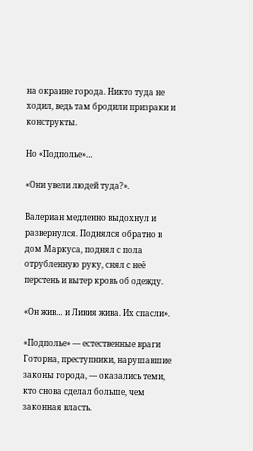на окраине города. Никто туда не ходил, ведь там бродили призраки и конструкты.

Но «Подполье»…

«Они увели людей туда?».

Валериан медленно выдохнул и развернулся. Поднялся обратно в дом Маркуса, поднял с пола отрубленную руку, снял с неё перстень и вытер кровь об одежду.

«Он жив… и Ливия жива. Их спасли».

«Подполье» — естественные враги Готорна, преступники, нарушавшие законы города, — оказались теми, кто снова сделал больше, чем законная власть.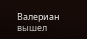Валериан вышел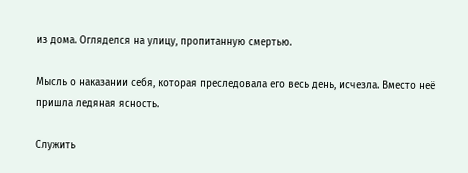из дома. Огляделся на улицу, пропитанную смертью.

Мысль о наказании себя, которая преследовала его весь день, исчезла. Вместо неё пришла ледяная ясность.

Служить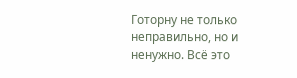Готорну не только неправильно, но и ненужно. Всё это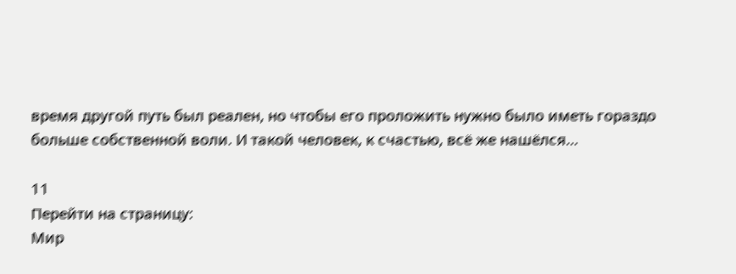время другой путь был реален, но чтобы его проложить нужно было иметь гораздо больше собственной воли. И такой человек, к счастью, всё же нашёлся…

11
Перейти на страницу:
Мир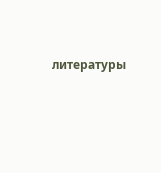литературы